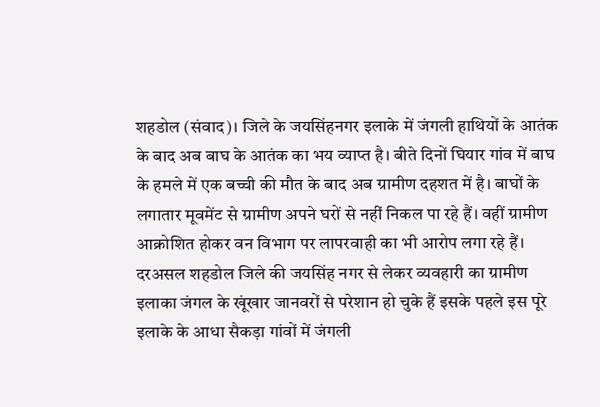शहडोल (संवाद)। जिले के जयसिंहनगर इलाके में जंगली हाथियों के आतंक के बाद अब बाघ के आतंक का भय व्याप्त है। बीते दिनों घियार गांव में बाघ के हमले में एक बच्ची की मौत के बाद अब ग्रामीण दहशत में है। बाघों के लगातार मूवमेंट से ग्रामीण अपने घरों से नहीं निकल पा रहे हैं। वहीं ग्रामीण आक्रोशित होकर वन विभाग पर लापरवाही का भी आरोप लगा रहे हैं।
दरअसल शहडोल जिले की जयसिंह नगर से लेकर व्यवहारी का ग्रामीण इलाका जंगल के खूंखार जानवरों से परेशान हो चुके हैं इसके पहले इस पूरे इलाके के आधा सैकड़ा गांवों में जंगली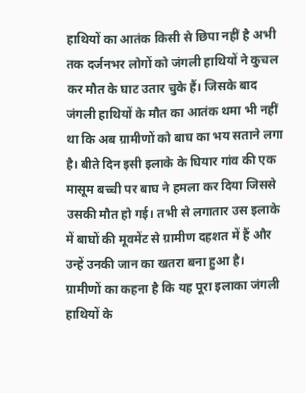हाथियों का आतंक किसी से छिपा नहीं है अभी तक दर्जनभर लोगों को जंगली हाथियों ने कुचल कर मौत के घाट उतार चुके हैं। जिसके बाद जंगली हाथियों के मौत का आतंक थमा भी नहीं था कि अब ग्रामीणों को बाघ का भय सताने लगा है। बीते दिन इसी इलाके के घियार गांव की एक मासूम बच्ची पर बाघ ने हमला कर दिया जिससे उसकी मौत हो गई। तभी से लगातार उस इलाके में बाघों की मूवमेंट से ग्रामीण दहशत में हैं और उन्हें उनकी जान का खतरा बना हुआ है।
ग्रामीणों का कहना है कि यह पूरा इलाका जंगली हाथियों के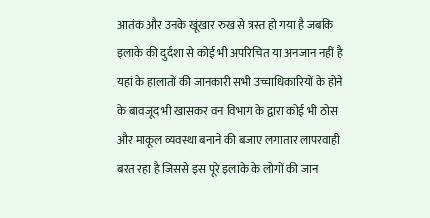आतंक और उनके खूंखार रुख से त्रस्त हो गया है जबकि इलाके की दुर्दशा से कोई भी अपरिचित या अनजान नहीं है यहां के हालातों की जानकारी सभी उच्चाधिकारियों के होने के बावजूद भी खासकर वन विभाग के द्वारा कोई भी ठोस और माकूल व्यवस्था बनाने की बजाए लगातार लापरवाही बरत रहा है जिससे इस पूरे इलाके के लोगों की जान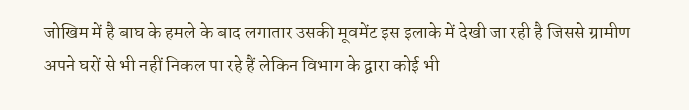जोखिम में है बाघ के हमले के बाद लगातार उसकी मूवमेंट इस इलाके में देखी जा रही है जिससे ग्रामीण अपने घरों से भी नहीं निकल पा रहे हैं लेकिन विभाग के द्वारा कोई भी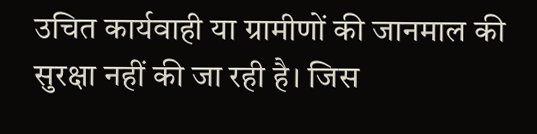उचित कार्यवाही या ग्रामीणों की जानमाल की सुरक्षा नहीं की जा रही है। जिस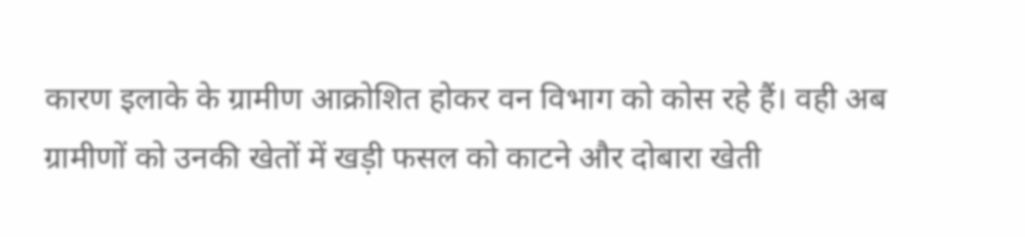कारण इलाके के ग्रामीण आक्रोशित होकर वन विभाग को कोस रहे हैं। वही अब ग्रामीणों को उनकी खेतों में खड़ी फसल को काटने और दोबारा खेती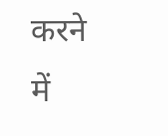करने में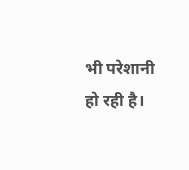भी परेशानी हो रही है।